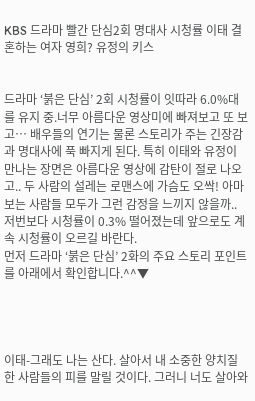KBS 드라마 빨간 단심2회 명대사 시청률 이태 결혼하는 여자 영희? 유정의 키스


드라마 ‘붉은 단심’ 2회 시청률이 잇따라 6.0%대를 유지 중.너무 아름다운 영상미에 빠져보고 또 보고… 배우들의 연기는 물론 스토리가 주는 긴장감과 명대사에 푹 빠지게 된다. 특히 이태와 유정이 만나는 장면은 아름다운 영상에 감탄이 절로 나오고.. 두 사람의 설레는 로맨스에 가슴도 오싹! 아마 보는 사람들 모두가 그런 감정을 느끼지 않을까.. 저번보다 시청률이 0.3% 떨어졌는데 앞으로도 계속 시청률이 오르길 바란다.
먼저 드라마 ‘붉은 단심’ 2화의 주요 스토리 포인트를 아래에서 확인합니다.^^▼




이태-그래도 나는 산다. 살아서 내 소중한 양치질한 사람들의 피를 말릴 것이다. 그러니 너도 살아와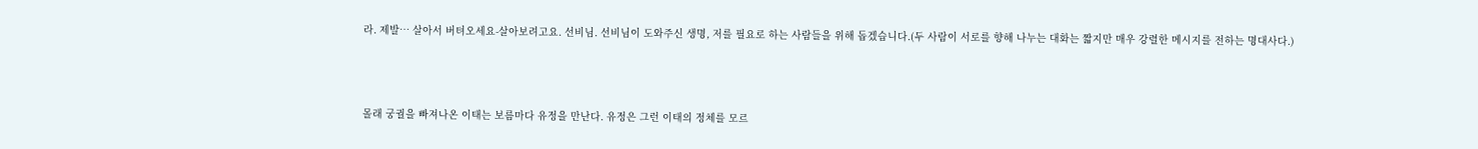라. 제발… 살아서 버텨오세요-살아보려고요. 선비님. 선비님이 도와주신 생명, 저를 필요로 하는 사람들을 위해 돕겠습니다.(두 사람이 서로를 향해 나누는 대화는 짧지만 매우 강렬한 메시지를 전하는 명대사다.)



몰래 궁궐을 빠져나온 이태는 보름마다 유정을 만난다. 유정은 그런 이태의 정체를 모르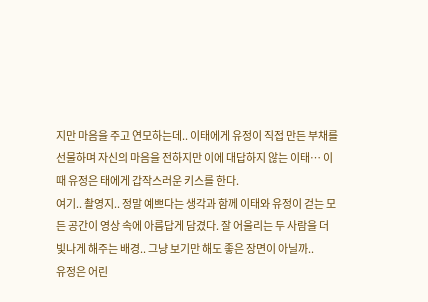지만 마음을 주고 연모하는데.. 이태에게 유정이 직접 만든 부채를 선물하며 자신의 마음을 전하지만 이에 대답하지 않는 이태… 이때 유정은 태에게 갑작스러운 키스를 한다.
여기.. 촬영지.. 정말 예쁘다는 생각과 함께 이태와 유정이 걷는 모든 공간이 영상 속에 아름답게 담겼다. 잘 어울리는 두 사람을 더 빛나게 해주는 배경.. 그냥 보기만 해도 좋은 장면이 아닐까..
유정은 어린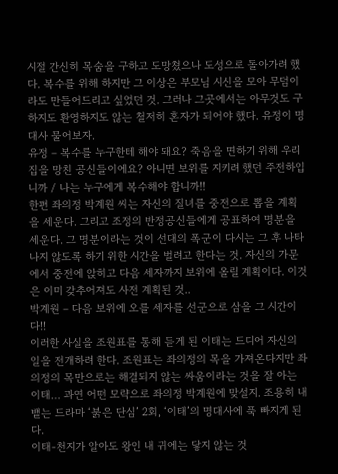시절 간신히 목숨을 구하고 도망쳤으나 도성으로 돌아가려 했다. 복수를 위해 하지만 그 이상은 부모님 시신을 모아 무덤이라도 만들어드리고 싶었던 것. 그러나 그곳에서는 아무것도 구하지도 환영하지도 않는 철저히 혼자가 되어야 했다. 유정이 명대사 물어보자.
유정 – 복수를 누구한테 해야 돼요? 죽음을 면하기 위해 우리 집을 망친 공신들이에요? 아니면 보위를 지키려 했던 주전하입니까 / 나는 누구에게 복수해야 합니까!!
한편 좌의정 박계원 씨는 자신의 질녀를 중전으로 뽑을 계획을 세운다. 그리고 조정의 반정공신들에게 공표하여 명분을 세운다. 그 명분이라는 것이 선대의 폭군이 다시는 그 후 나타나지 않도록 하기 위한 시간을 벌려고 한다는 것. 자신의 가문에서 중전에 앉히고 다음 세자까지 보위에 올릴 계획이다. 이것은 이미 갖추어져도 사전 계획된 것..
박계원 – 다음 보위에 오를 세자를 선군으로 삼을 그 시간이다!!
이러한 사실을 조원표를 통해 듣게 된 이태는 드디어 자신의 일을 전개하려 한다. 조원표는 좌의정의 목을 가져온다지만 좌의정의 목만으로는 해결되지 않는 싸움이라는 것을 잘 아는 이태… 과연 어떤 모략으로 좌의정 박계원에 맞설지. 조용히 내뱉는 드라마 ‘붉은 단심’ 2회, ‘이태’의 명대사에 푹 빠지게 된다.
이태-천지가 알아도 왕인 내 귀에는 닿지 않는 것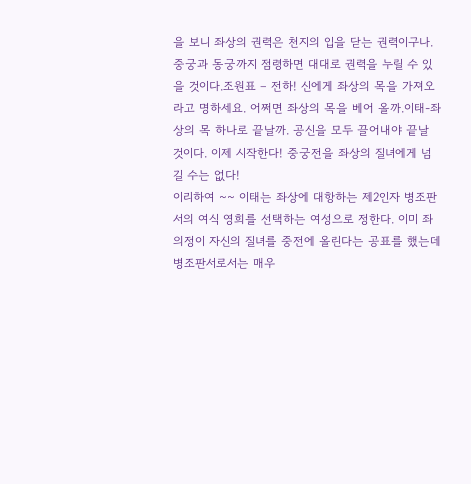을 보니 좌상의 권력은 천지의 입을 닫는 권력이구나. 중궁과 동궁까지 점령하면 대대로 권력을 누릴 수 있을 것이다.조원표 – 전하! 신에게 좌상의 목을 가져오라고 명하세요. 어쩌면 좌상의 목을 베어 올까.이태-좌상의 목 하나로 끝날까. 공신을 모두 끌어내야 끝날 것이다. 이제 시작한다! 중궁전을 좌상의 질녀에게 넘길 수는 없다!
이리하여 ~~ 이태는 좌상에 대항하는 제2인자 병조판서의 여식 영희를 선택하는 여성으로 정한다. 이미 좌의정이 자신의 질녀를 중전에 올린다는 공표를 했는데 병조판서로서는 매우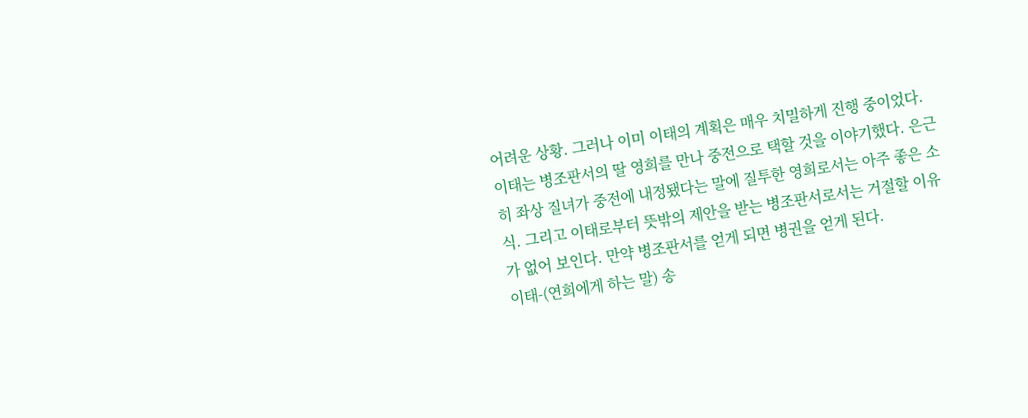어려운 상황. 그러나 이미 이태의 계획은 매우 치밀하게 진행 중이었다. 이태는 병조판서의 딸 영희를 만나 중전으로 택할 것을 이야기했다. 은근히 좌상 질녀가 중전에 내정됐다는 말에 질투한 영희로서는 아주 좋은 소식. 그리고 이태로부터 뜻밖의 제안을 받는 병조판서로서는 거절할 이유가 없어 보인다. 만약 병조판서를 얻게 되면 병권을 얻게 된다.
이태-(연희에게 하는 말) 송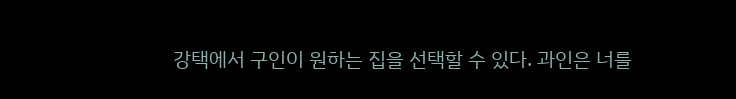강택에서 구인이 원하는 집을 선택할 수 있다. 과인은 너를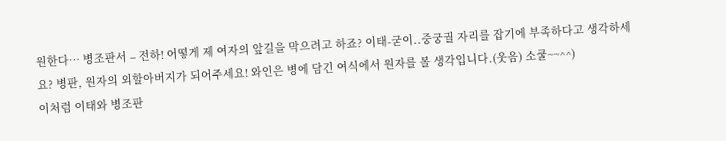원한다… 병조판서 – 전하! 어떻게 제 여자의 앞길을 막으려고 하죠? 이태-굳이..중궁궐 자리를 잡기에 부족하다고 생각하세요? 병판, 원자의 외할아버지가 되어주세요! 와인은 병에 담긴 여식에서 원자를 볼 생각입니다.(웃음) 소쿨~~^^)
이처럼 이태와 병조판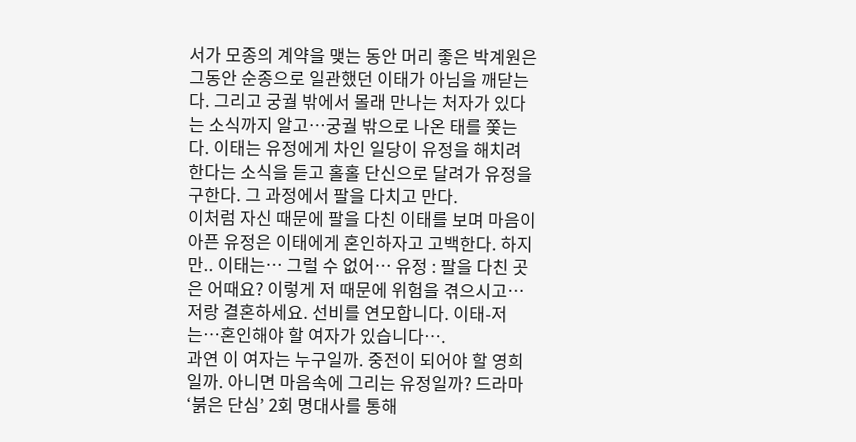서가 모종의 계약을 맺는 동안 머리 좋은 박계원은 그동안 순종으로 일관했던 이태가 아님을 깨닫는다. 그리고 궁궐 밖에서 몰래 만나는 처자가 있다는 소식까지 알고…궁궐 밖으로 나온 태를 쫓는다. 이태는 유정에게 차인 일당이 유정을 해치려 한다는 소식을 듣고 홀홀 단신으로 달려가 유정을 구한다. 그 과정에서 팔을 다치고 만다.
이처럼 자신 때문에 팔을 다친 이태를 보며 마음이 아픈 유정은 이태에게 혼인하자고 고백한다. 하지만.. 이태는… 그럴 수 없어… 유정 : 팔을 다친 곳은 어때요? 이렇게 저 때문에 위험을 겪으시고… 저랑 결혼하세요. 선비를 연모합니다. 이태-저는…혼인해야 할 여자가 있습니다….
과연 이 여자는 누구일까. 중전이 되어야 할 영희일까. 아니면 마음속에 그리는 유정일까? 드라마 ‘붉은 단심’ 2회 명대사를 통해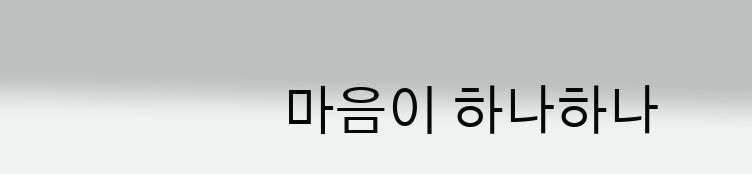마음이 하나하나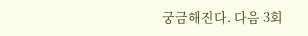궁금해진다. 다음 3회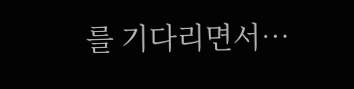를 기다리면서…